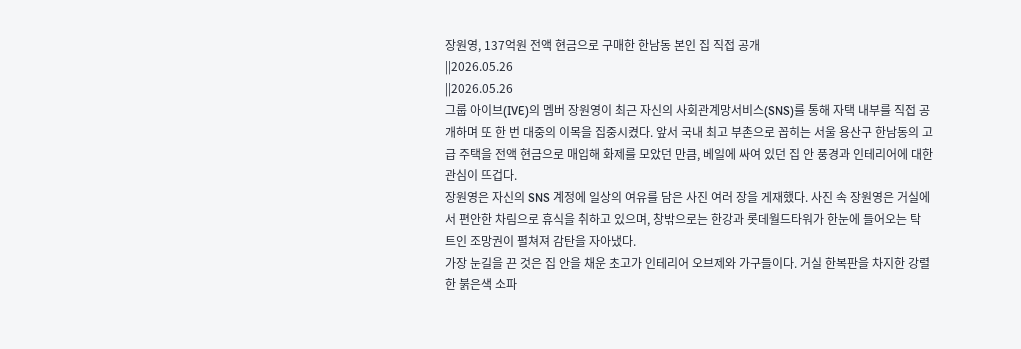장원영, 137억원 전액 현금으로 구매한 한남동 본인 집 직접 공개
||2026.05.26
||2026.05.26
그룹 아이브(IVE)의 멤버 장원영이 최근 자신의 사회관계망서비스(SNS)를 통해 자택 내부를 직접 공개하며 또 한 번 대중의 이목을 집중시켰다. 앞서 국내 최고 부촌으로 꼽히는 서울 용산구 한남동의 고급 주택을 전액 현금으로 매입해 화제를 모았던 만큼, 베일에 싸여 있던 집 안 풍경과 인테리어에 대한 관심이 뜨겁다.
장원영은 자신의 SNS 계정에 일상의 여유를 담은 사진 여러 장을 게재했다. 사진 속 장원영은 거실에서 편안한 차림으로 휴식을 취하고 있으며, 창밖으로는 한강과 롯데월드타워가 한눈에 들어오는 탁 트인 조망권이 펼쳐져 감탄을 자아냈다.
가장 눈길을 끈 것은 집 안을 채운 초고가 인테리어 오브제와 가구들이다. 거실 한복판을 차지한 강렬한 붉은색 소파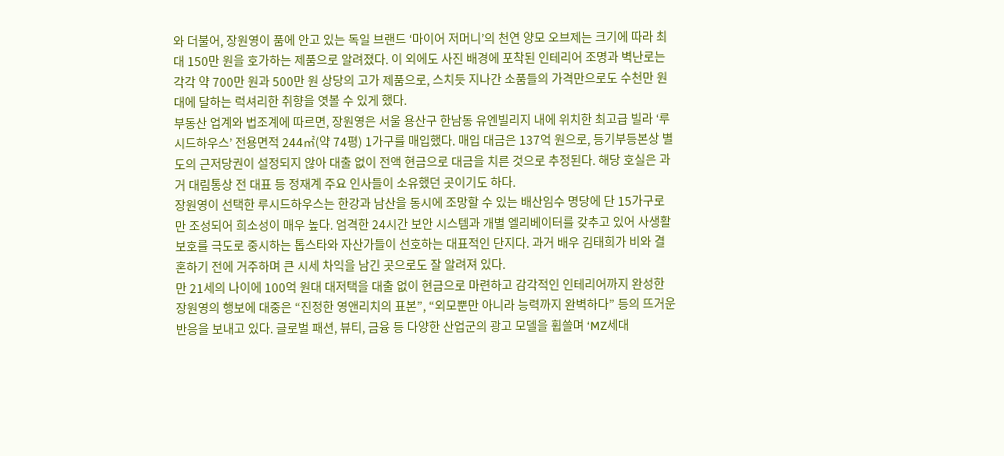와 더불어, 장원영이 품에 안고 있는 독일 브랜드 ‘마이어 저머니’의 천연 양모 오브제는 크기에 따라 최대 150만 원을 호가하는 제품으로 알려졌다. 이 외에도 사진 배경에 포착된 인테리어 조명과 벽난로는 각각 약 700만 원과 500만 원 상당의 고가 제품으로, 스치듯 지나간 소품들의 가격만으로도 수천만 원 대에 달하는 럭셔리한 취향을 엿볼 수 있게 했다.
부동산 업계와 법조계에 따르면, 장원영은 서울 용산구 한남동 유엔빌리지 내에 위치한 최고급 빌라 ‘루시드하우스’ 전용면적 244㎡(약 74평) 1가구를 매입했다. 매입 대금은 137억 원으로, 등기부등본상 별도의 근저당권이 설정되지 않아 대출 없이 전액 현금으로 대금을 치른 것으로 추정된다. 해당 호실은 과거 대림통상 전 대표 등 정재계 주요 인사들이 소유했던 곳이기도 하다.
장원영이 선택한 루시드하우스는 한강과 남산을 동시에 조망할 수 있는 배산임수 명당에 단 15가구로만 조성되어 희소성이 매우 높다. 엄격한 24시간 보안 시스템과 개별 엘리베이터를 갖추고 있어 사생활 보호를 극도로 중시하는 톱스타와 자산가들이 선호하는 대표적인 단지다. 과거 배우 김태희가 비와 결혼하기 전에 거주하며 큰 시세 차익을 남긴 곳으로도 잘 알려져 있다.
만 21세의 나이에 100억 원대 대저택을 대출 없이 현금으로 마련하고 감각적인 인테리어까지 완성한 장원영의 행보에 대중은 “진정한 영앤리치의 표본”, “외모뿐만 아니라 능력까지 완벽하다” 등의 뜨거운 반응을 보내고 있다. 글로벌 패션, 뷰티, 금융 등 다양한 산업군의 광고 모델을 휩쓸며 ‘MZ세대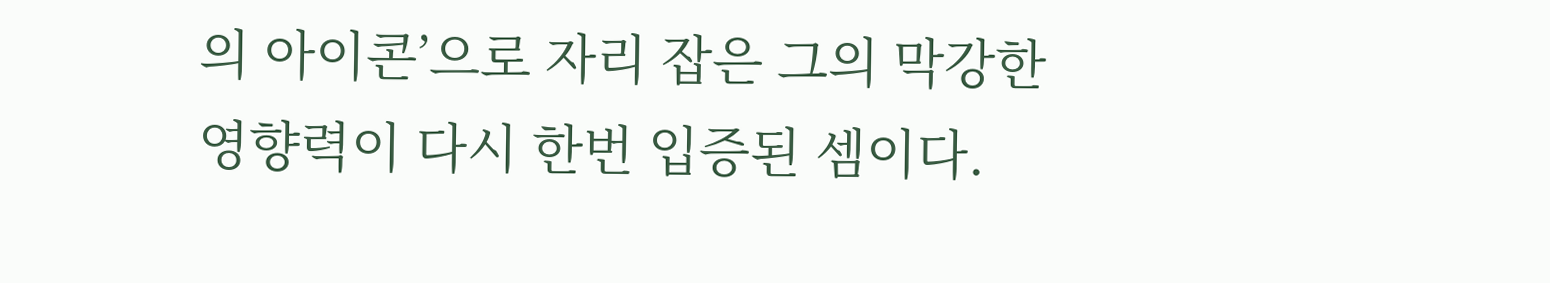의 아이콘’으로 자리 잡은 그의 막강한 영향력이 다시 한번 입증된 셈이다.